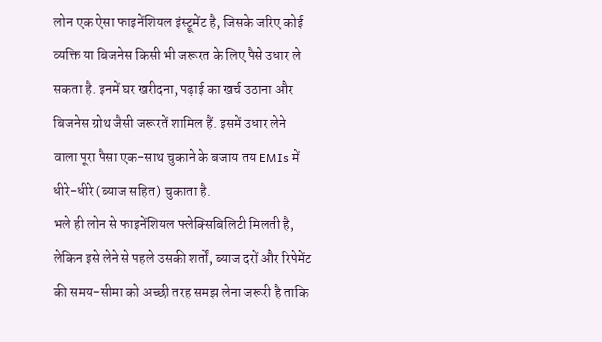लोन एक ऐसा फाइनेंशियल इंस्ट्रूमेंट है, जिसके जरिए कोई व्यक्ति या बिजनेस किसी भी जरूरत के लिए पैसे उधार ले सकता है. इनमें घर खरीदना, पढ़ाई का खर्च उठाना और बिजनेस ग्रोथ जैसी जरूरतें शामिल हैं. इसमें उधार लेने वाला पूरा पैसा एक-साथ चुकाने के बजाय तय EMIs में धीरे-धीरे (ब्याज सहित) चुकाता है.
भले ही लोन से फाइनेंशियल फ्लेक्सिबिलिटी मिलती है, लेकिन इसे लेने से पहले उसकी शर्तों, ब्याज दरों और रिपेमेंट की समय-सीमा को अच्छी तरह समझ लेना जरूरी है ताकि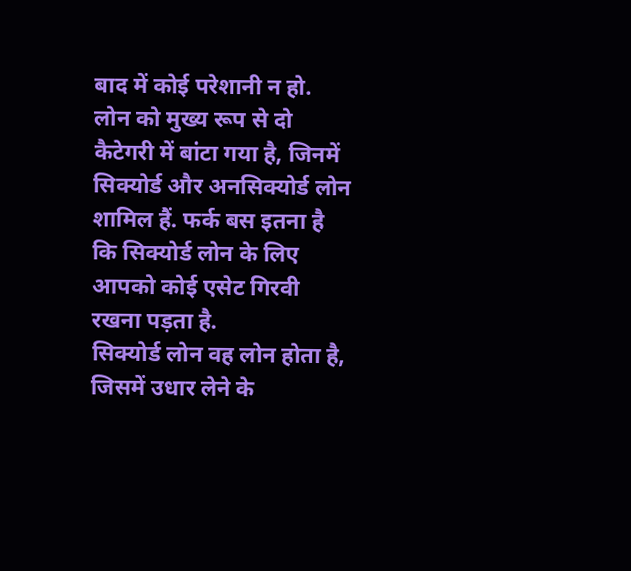बाद में कोई परेशानी न हो.
लोन को मुख्य रूप से दो कैटेगरी में बांटा गया है, जिनमें सिक्योर्ड और अनसिक्योर्ड लोन शामिल हैं. फर्क बस इतना है कि सिक्योर्ड लोन के लिए आपको कोई एसेट गिरवी रखना पड़ता है.
सिक्योर्ड लोन वह लोन होता है, जिसमें उधार लेने के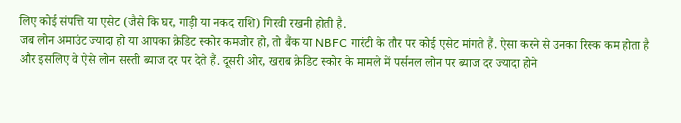लिए कोई संपत्ति या एसेट (जैसे कि घर, गाड़ी या नकद राशि) गिरवी रखनी होती है.
जब लोन अमाउंट ज्यादा हो या आपका क्रेडिट स्कोर कमजोर हो, तो बैंक या NBFC गारंटी के तौर पर कोई एसेट मांगते हैं. ऐसा करने से उनका रिस्क कम होता है और इसलिए वे ऐसे लोन सस्ती ब्याज दर पर देते हैं. दूसरी ओर, खराब क्रेडिट स्कोर के मामले में पर्सनल लोन पर ब्याज दर ज्यादा होने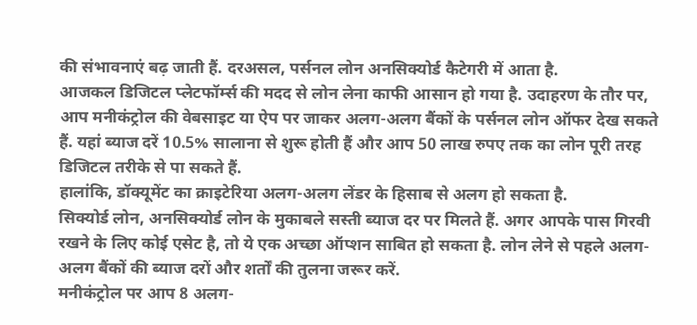की संभावनाएं बढ़ जाती हैं. दरअसल, पर्सनल लोन अनसिक्योर्ड कैटेगरी में आता है.
आजकल डिजिटल प्लेटफॉर्म्स की मदद से लोन लेना काफी आसान हो गया है. उदाहरण के तौर पर, आप मनीकंट्रोल की वेबसाइट या ऐप पर जाकर अलग-अलग बैंकों के पर्सनल लोन ऑफर देख सकते हैं. यहां ब्याज दरें 10.5% सालाना से शुरू होती हैं और आप 50 लाख रुपए तक का लोन पूरी तरह डिजिटल तरीके से पा सकते हैं.
हालांकि, डॉक्यूमेंट का क्राइटेरिया अलग-अलग लेंडर के हिसाब से अलग हो सकता है.
सिक्योर्ड लोन, अनसिक्योर्ड लोन के मुकाबले सस्ती ब्याज दर पर मिलते हैं. अगर आपके पास गिरवी रखने के लिए कोई एसेट है, तो ये एक अच्छा ऑप्शन साबित हो सकता है. लोन लेने से पहले अलग-अलग बैंकों की ब्याज दरों और शर्तों की तुलना जरूर करें.
मनीकंट्रोल पर आप 8 अलग-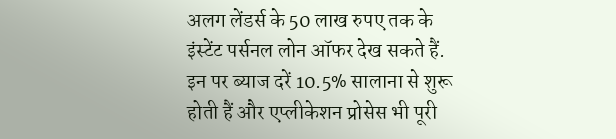अलग लेंडर्स के 50 लाख रुपए तक के इंस्टेंट पर्सनल लोन ऑफर देख सकते हैं. इन पर ब्याज दरें 10.5% सालाना से शुरू होती हैं और एप्लीकेशन प्रोसेस भी पूरी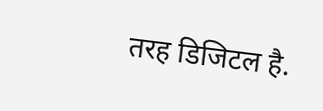तरह डिजिटल है.